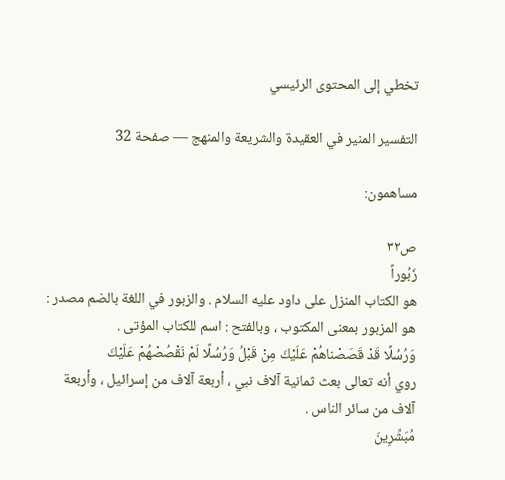تخطي إلى المحتوى الرئيسي

التفسير المنير في العقيدة والشريعة والمنهج — صفحة 32

مساهمون:

ص٣٢
زَبُوراً
هو الكتاب المنزل على داود عليه السلام . والزبور في اللغة بالضم مصدر : هو المزبور بمعنى المكتوب ، وبالفتح : اسم للكتاب المؤتى .
وَرُسُلًا قَدْ قَصَصْناهُمْ عَلَيْكَ مِنْ قَبْلُ وَرُسُلًا لَمْ نَقْصُصْهُمْ عَلَيْكَ
روي أنه تعالى بعث ثمانية آلاف نبي ، أربعة آلاف من إسرائيل ، وأربعة آلاف من سائر الناس .
مُبَشِّرِينَ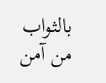بالثواب من آمن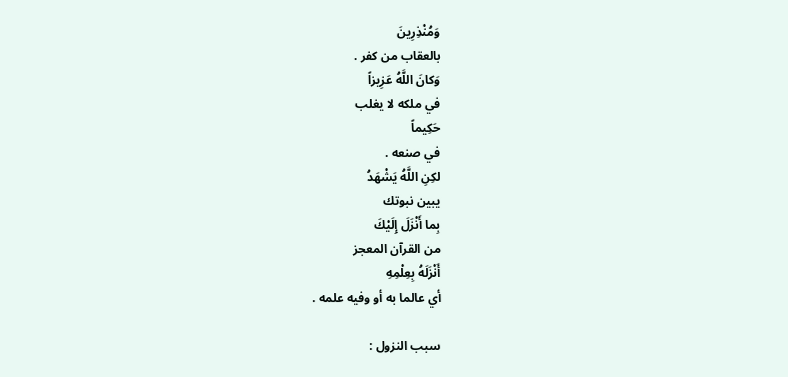وَمُنْذِرِينَ
بالعقاب من كفر .
وَكانَ اللَّهُ عَزِيزاً
في ملكه لا يغلب
حَكِيماً
في صنعه .
لكِنِ اللَّهُ يَشْهَدُ
يبين نبوتك
بِما أَنْزَلَ إِلَيْكَ
من القرآن المعجز
أَنْزَلَهُ بِعِلْمِهِ
أي عالما به أو وفيه علمه .

سبب النزول :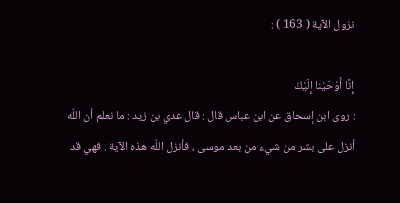نزول الآية ( 163 ) :

إِنَّا أَوْحَيْنا إِلَيْكَ
: روى ابن إسحاق عن ابن عباس قال : قال عدي بن زيد : ما نعلم أن اللّه أنزل على بشر من شيء من بعد موسى ، فأنزل اللّه هذه الآية . فهي قد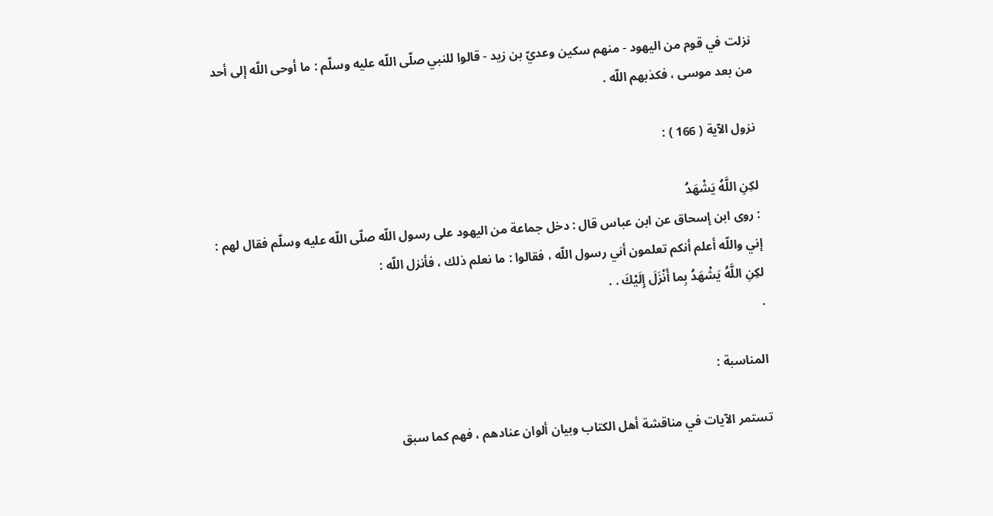نزلت في قوم من اليهود - منهم سكين وعديّ بن زيد - قالوا للنبي صلّى اللّه عليه وسلّم : ما أوحى اللّه إلى أحد من بعد موسى ، فكذبهم اللّه .

نزول الآية ( 166 ) :

لكِنِ اللَّهُ يَشْهَدُ
: روى ابن إسحاق عن ابن عباس قال : دخل جماعة من اليهود على رسول اللّه صلّى اللّه عليه وسلّم فقال لهم : إني واللّه أعلم أنكم تعلمون أني رسول اللّه ، فقالوا : ما نعلم ذلك ، فأنزل اللّه :
لكِنِ اللَّهُ يَشْهَدُ بِما أَنْزَلَ إِلَيْكَ . .
.

المناسبة :

تستمر الآيات في مناقشة أهل الكتاب وبيان ألوان عنادهم ، فهم كما سبق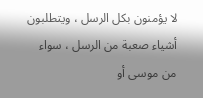لا يؤمنون بكل الرسل ، ويتطلبون أشياء صعبة من الرسل ، سواء من موسى أو